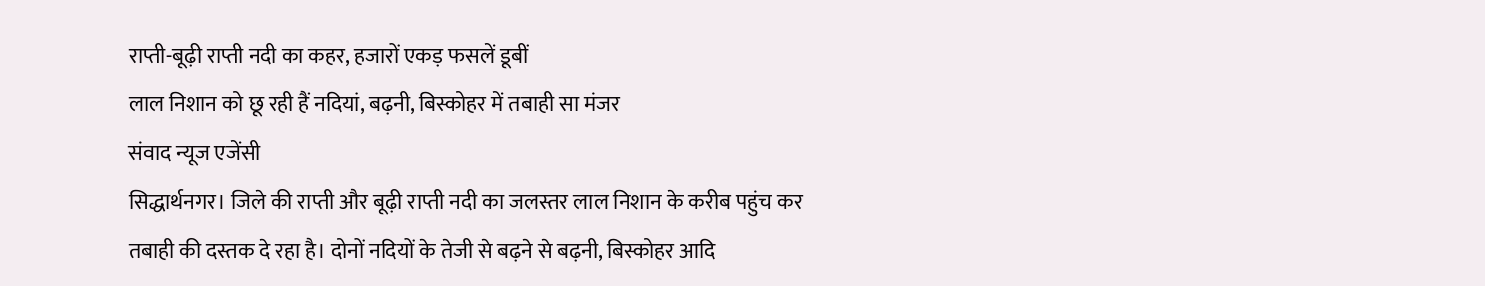राप्ती-बूढ़ी राप्ती नदी का कहर, हजारों एकड़ फसलें डूबीं
लाल निशान को छू रही हैं नदियां, बढ़नी, बिस्कोहर में तबाही सा मंजर
संवाद न्यूज एजेंसी
सिद्धार्थनगर। जिले की राप्ती और बूढ़ी राप्ती नदी का जलस्तर लाल निशान के करीब पहुंच कर तबाही की दस्तक दे रहा है। दोनों नदियों के तेजी से बढ़ने से बढ़नी, बिस्कोहर आदि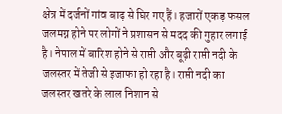क्षेत्र में दर्जनों गांव बाढ़ से घिर गए हैं। हजारों एकड़ फसल जलमग्न होने पर लोगों ने प्रशासन से मदद की गुहार लगाई है। नेपाल में बारिश होने से राप्ती और बूढ़ी राप्ती नदी के जलस्तर में तेजी से इजाफा हो रहा है। राप्ती नदी का जलस्तर खतरे के लाल निशान से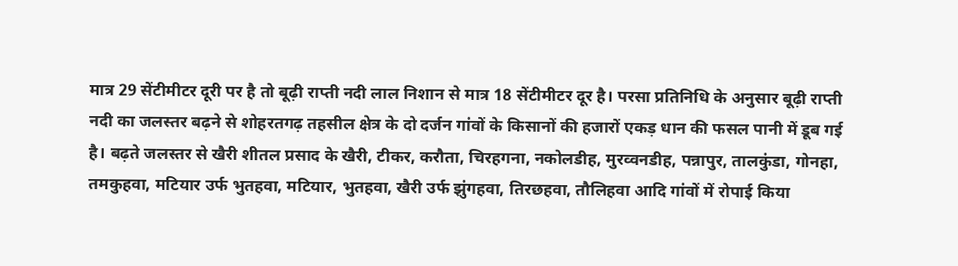मात्र 29 सेंटीमीटर दूरी पर है तो बूढ़ी राप्ती नदी लाल निशान से मात्र 18 सेंटीमीटर दूर है। परसा प्रतिनिधि के अनुसार बूढ़ी राप्ती नदी का जलस्तर बढ़ने से शोहरतगढ़ तहसील क्षेत्र के दो दर्जन गांवों के किसानों की हजारों एकड़ धान की फसल पानी में डूब गई है। बढ़ते जलस्तर से खैरी शीतल प्रसाद के खैरी, टीकर, करौता, चिरहगना, नकोलडीह, मुरव्वनडीह, पन्नापुर, तालकुंडा, गोनहा, तमकुहवा, मटियार उर्फ भुतहवा, मटियार, भुतहवा, खैरी उर्फ झुंगहवा, तिरछहवा, तौलिहवा आदि गांवों में रोपाई किया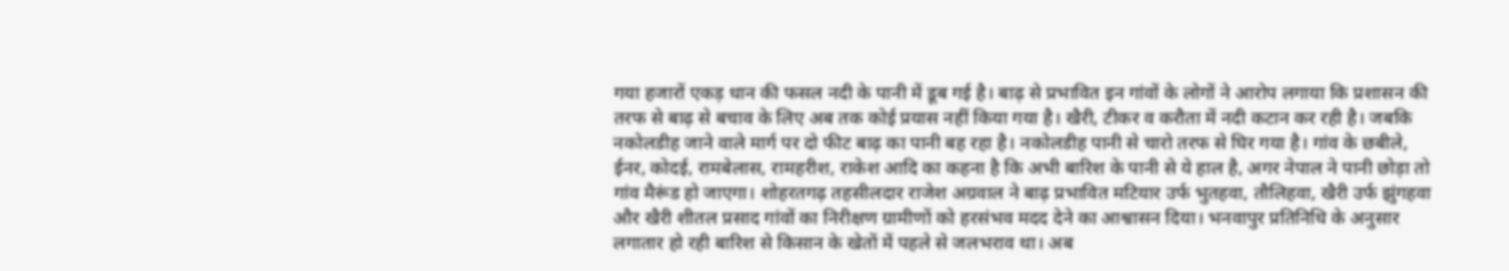गया हजारों एकड़ धान की फसल नदी के पानी में डूब गई है। बाढ़ से प्रभावित इन गांवों के लोगों ने आरोप लगाया कि प्रशासन की तरफ से बाढ़ से बचाव के लिए अब तक कोई प्रयास नहीं किया गया है। खैरी, टीकर व करौता में नदी कटान कर रही है। जबकि नकोलडीह जाने वाले मार्ग पर दो फीट बाढ़ का पानी बह रहा है। नकोलडीह पानी से चारो तरफ से घिर गया है। गांव के छबीले, ईनर, कोदई, रामबेलास, रामहरीश, राकेश आदि का कहना है कि अभी बारिश के पानी से ये हाल है, अगर नेपाल ने पानी छोड़ा तो गांव मैरूंड हो जाएगा। शोहरतगढ़ तहसीलदार राजेश अग्रवाल ने बाढ़ प्रभावित मटियार उर्फ भुतहवा, तौलिहवा, खैरी उर्फ झुंगहवा और खैरी शीतल प्रसाद गांवों का निरीक्षण ग्रामीणों को हरसंभव मदद देने का आश्वासन दिया। भनवापुर प्रतिनिधि के अनुसार लगातार हो रही बारिश से किसान के खेतों में पहले से जलभराव था। अब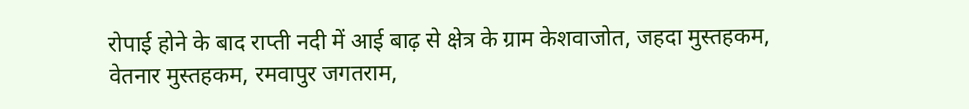रोपाई होने के बाद राप्ती नदी में आई बाढ़ से क्षेत्र के ग्राम केशवाजोत, जहदा मुस्तहकम, वेतनार मुस्तहकम, रमवापुर जगतराम,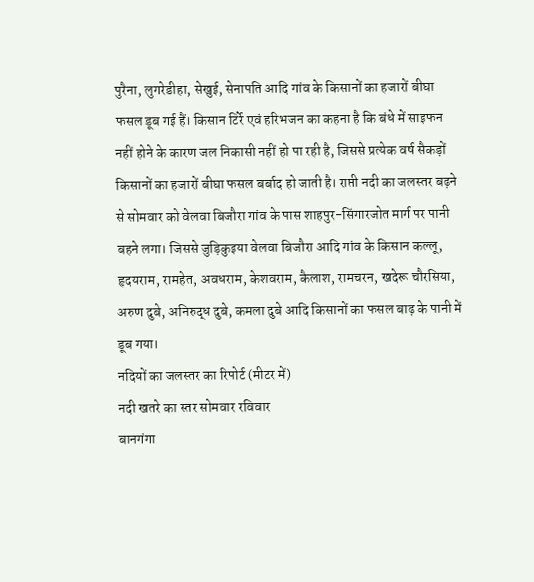पुरैना, लुगरेडीहा, सेखुई, सेनापति आदि गांव के किसानों का हजारों बीघा फसल डूब गई हैं। किसान टिर्रे एवं हरिभजन का कहना है कि बंधे में साइफन नहीं होने के कारण जल निकासी नहीं हो पा रही है, जिससे प्रत्येक वर्ष सैकड़ों किसानों का हजारों बीघा फसल बर्बाद हो जाती है। राप्ती नदी का जलस्तर बढ़ने से सोमवार को वेलवा बिजौरा गांव के पास शाहपुर-सिंगारजोत मार्ग पर पानी बहने लगा। जिससे जुड़िकुइया वेलवा बिजौरा आदि गांव के किसान कल्लू, हृदयराम, रामहेत, अवधराम, केशवराम, कैलाश, रामचरन, खदेरू चौरसिया, अरुण दुबे, अनिरुद्ध दुबे, कमला दुबे आदि किसानों का फसल बाढ़ के पानी में डूब गया।
नदियों का जलस्तर का रिपोर्ट (मीटर में)
नदी खतरे का स्तर सोमवार रविवार
बानगंगा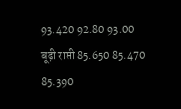93.420 92.80 93.00
बूढ़ी राप्ती 85.650 85.470 85.390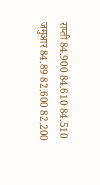राप्ती 84.900 84.610 84.510
जमुआर 84.89 82.600 82.200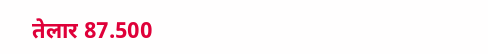तेलार 87.500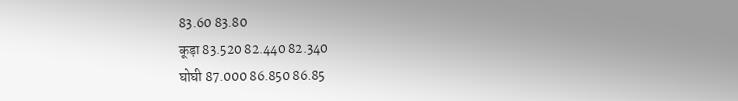83.60 83.80
कूड़ा 83.520 82.440 82.340
घोघी 87.000 86.850 86.85